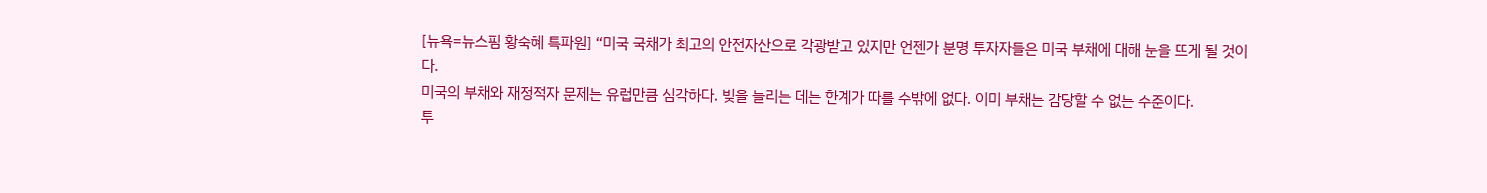[뉴욕=뉴스핌 황숙혜 특파원] “미국 국채가 최고의 안전자산으로 각광받고 있지만 언젠가 분명 투자자들은 미국 부채에 대해 눈을 뜨게 될 것이다.
미국의 부채와 재정적자 문제는 유럽만큼 심각하다. 빚을 늘리는 데는 한계가 따를 수밖에 없다. 이미 부채는 감당할 수 없는 수준이다.
투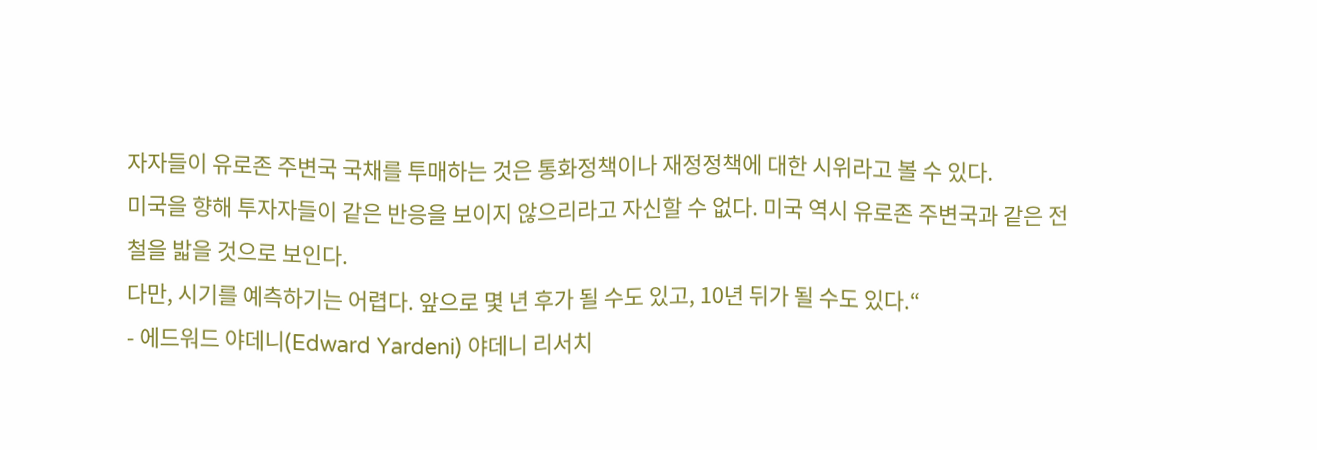자자들이 유로존 주변국 국채를 투매하는 것은 통화정책이나 재정정책에 대한 시위라고 볼 수 있다.
미국을 향해 투자자들이 같은 반응을 보이지 않으리라고 자신할 수 없다. 미국 역시 유로존 주변국과 같은 전철을 밟을 것으로 보인다.
다만, 시기를 예측하기는 어렵다. 앞으로 몇 년 후가 될 수도 있고, 10년 뒤가 될 수도 있다.“
- 에드워드 야데니(Edward Yardeni) 야데니 리서치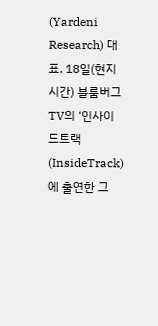(Yardeni Research) 대표. 18일(현지시간) 블룸버그TV의 ‘인사이드트랙(InsideTrack)에 출연한 그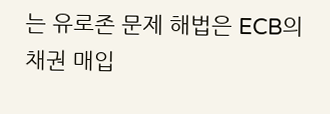는 유로존 문제 해법은 ECB의 채권 매입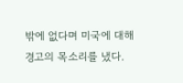밖에 없다며 미국에 대해 경고의 목소리를 냈다.